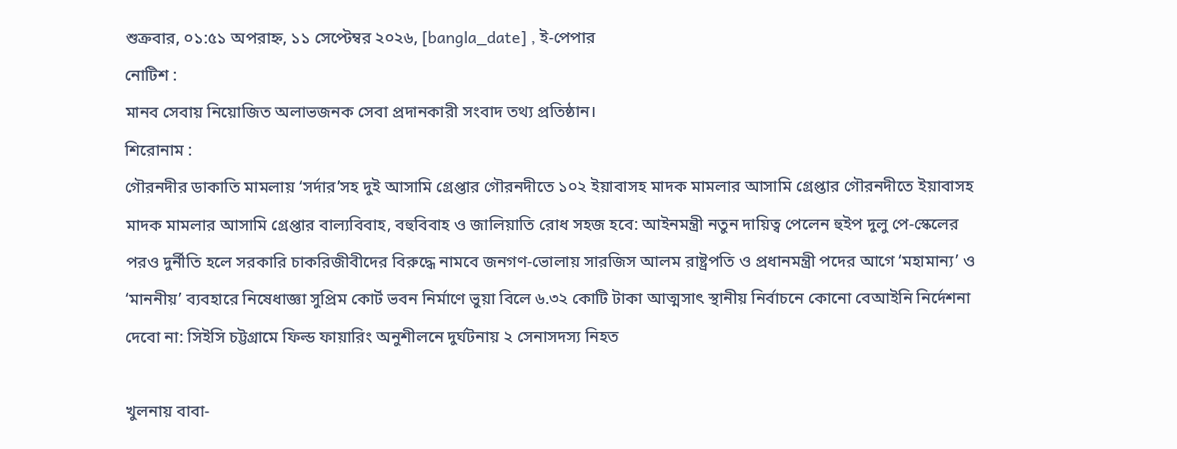শুক্রবার, ০১:৫১ অপরাহ্ন, ১১ সেপ্টেম্বর ২০২৬, [bangla_date] , ই-পেপার
নোটিশ :
মানব সেবায় নিয়োজিত অলাভজনক সেবা প্রদানকারী সংবাদ তথ্য প্রতিষ্ঠান।
শিরোনাম :
গৌরনদীর ডাকাতি মামলায় ‘সর্দার’সহ দুই আসামি গ্রেপ্তার গৌরনদীতে ১০২ ইয়াবাসহ মাদক মামলার আসামি গ্রেপ্তার গৌরনদীতে ইয়াবাসহ মাদক মামলার আসামি গ্রেপ্তার বাল্যবিবাহ, বহুবিবাহ ও জালিয়াতি রোধ সহজ হবে: আইনমন্ত্রী নতুন দায়িত্ব পেলেন হুইপ দুলু পে-স্কেলের পরও দুর্নীতি হলে সরকারি চাকরিজীবীদের বিরুদ্ধে নামবে জনগণ-ভোলায় সারজিস আলম রাষ্ট্রপতি ও প্রধানমন্ত্রী পদের আগে ‘মহামান্য’ ও ‘মাননীয়’ ব্যবহারে নিষেধাজ্ঞা সুপ্রিম কোর্ট ভবন নির্মাণে ভুয়া বিলে ৬.৩২ কোটি টাকা আত্মসাৎ স্থানীয় নির্বাচনে কোনো বেআইনি নির্দেশনা দেবো না: সিইসি চট্টগ্রামে ফিল্ড ফায়ারিং অনুশীলনে দুর্ঘটনায় ২ সেনাসদস্য নিহত

খুলনায় বাবা-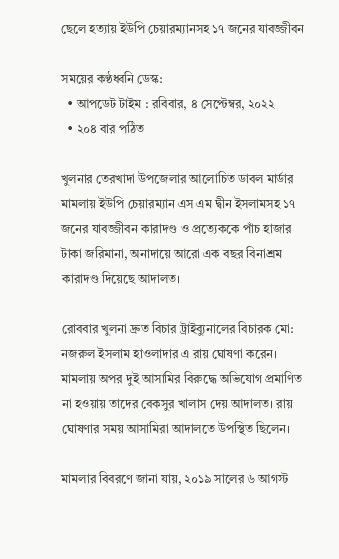ছেলে হত্যায় ইউপি চেয়ারম্যানসহ ১৭ জনের যাবজ্জীবন

সময়ের কণ্ঠধ্বনি ডেস্ক:
  • আপডেট টাইম : রবিবার, ৪ সেপ্টেম্বর, ২০২২
  • ২০৪ বার পঠিত

খুলনার তেরখাদা উপজেলার আলোচিত ডাবল মার্ডার মামলায় ইউপি চেয়ারম্যান এস এম দ্বীন ইসলামসহ ১৭ জনের যাবজ্জীবন কারাদণ্ড ও প্রত্যেককে পাঁচ হাজার টাকা জরিমানা, অনাদায়ে আরো এক বছর বিনাশ্রম কারাদণ্ড দিয়েছে আদালত।

রোববার খুলনা দ্রুত বিচার ট্রাইব্যুনালের বিচারক মো: নজরুল ইসলাম হাওলাদার এ রায় ঘোষণা করেন। মামলায় অপর দুই আসামির বিরুদ্ধে অভিযোগ প্রমাণিত না হওয়ায় তাদের বেকসুর খালাস দেয় আদালত। রায় ঘোষণার সময় আসামিরা আদালতে উপস্থিত ছিলেন।

মামলার বিবরণে জানা যায়, ২০১৯ সালের ৬ আগস্ট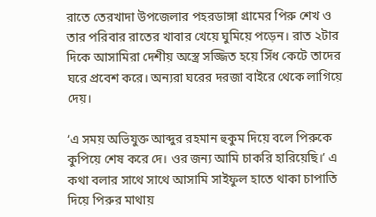রাতে তেরখাদা উপজেলার পহরডাঙ্গা গ্রামের পিরু শেখ ও তার পরিবার রাতের খাবার খেয়ে ঘুমিয়ে পড়েন। রাত ২টার দিকে আসামিরা দেশীয় অস্ত্রে সজ্জিত হয়ে সিঁধ কেটে তাদের ঘরে প্রবেশ করে। অন্যরা ঘরের দরজা বাইরে থেকে লাগিয়ে দেয়।

‘এ সময় অভিযুক্ত আব্দুর রহমান হুকুম দিয়ে বলে পিরুকে কুপিয়ে শেষ করে দে। ওর জন্য আমি চাকরি হারিয়েছি।’ এ কথা বলার সাথে সাথে আসামি সাইফুল হাতে থাকা চাপাতি দিয়ে পিরুর মাথায়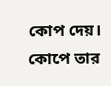কোপ দেয়। কোপে তার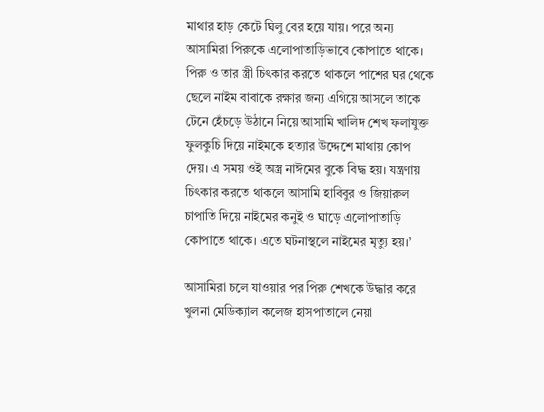মাথার হাড় কেটে ঘিলু বের হয়ে যায়। পরে অন্য আসামিরা পিরুকে এলোপাতাড়িভাবে কোপাতে থাকে। পিরু ও তার স্ত্রী চিৎকার করতে থাকলে পাশের ঘর থেকে ছেলে নাইম বাবাকে রক্ষার জন্য এগিয়ে আসলে তাকে টেনে হেঁচড়ে উঠানে নিয়ে আসামি খালিদ শেখ ফলাযুক্ত ফুলকুচি দিয়ে নাইমকে হত্যার উদ্দেশে মাথায় কোপ দেয়। এ সময় ওই অস্ত্র নাঈমের বুকে বিদ্ধ হয়। যন্ত্রণায় চিৎকার করতে থাকলে আসামি হাবিবুর ও জিয়ারুল চাপাতি দিয়ে নাইমের কনুই ও ঘাড়ে এলোপাতাড়ি কোপাতে থাকে। এতে ঘটনাস্থলে নাইমের মৃত্যু হয়।’

আসামিরা চলে যাওয়ার পর পিরু শেখকে উদ্ধার করে খুলনা মেডিক্যাল কলেজ হাসপাতালে নেয়া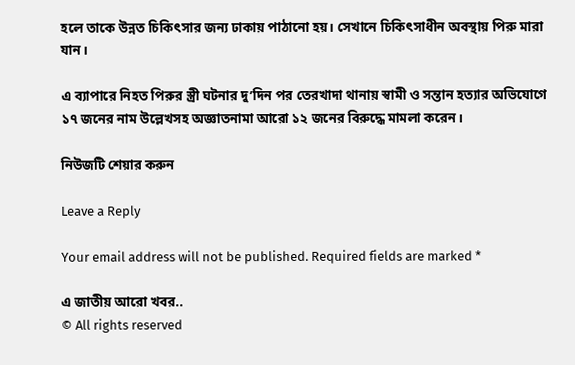হলে তাকে উন্নত চিকিৎসার জন্য ঢাকায় পাঠানো হয়। সেখানে চিকিৎসাধীন অবস্থায় পিরু মারা যান।

এ ব্যাপারে নিহত পিরুর স্ত্রী ঘটনার দু’দিন পর তেরখাদা থানায় স্বামী ও সন্তান হত্যার অভিযোগে ১৭ জনের নাম উল্লেখসহ অজ্ঞাতনামা আরো ১২ জনের বিরুদ্ধে মামলা করেন।

নিউজটি শেয়ার করুন

Leave a Reply

Your email address will not be published. Required fields are marked *

এ জাতীয় আরো খবর..
© All rights reserved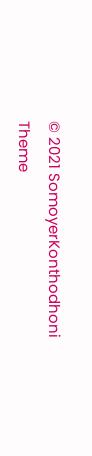© 2021 SomoyerKonthodhoni
Theme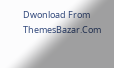Dwonload From ThemesBazar.Com